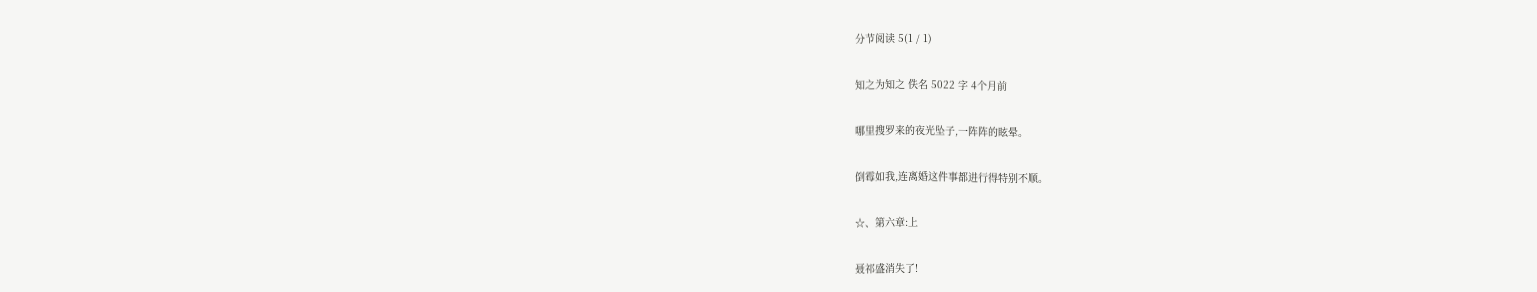分节阅读 5(1 / 1)

知之为知之 佚名 5022 字 4个月前

哪里搜罗来的夜光坠子,一阵阵的眩晕。

倒霉如我,连离婚这件事都进行得特别不顺。

☆、第六章:上

聂祁盛消失了!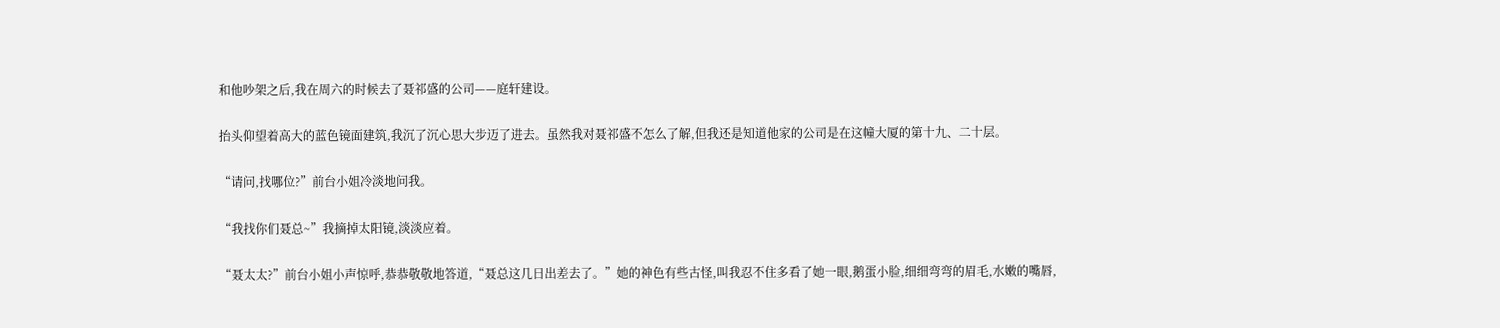和他吵架之后,我在周六的时候去了聂祁盛的公司——庭轩建设。

抬头仰望着高大的蓝色镜面建筑,我沉了沉心思大步迈了进去。虽然我对聂祁盛不怎么了解,但我还是知道他家的公司是在这幢大厦的第十九、二十层。

“请问,找哪位?”前台小姐冷淡地问我。

“我找你们聂总~”我摘掉太阳镜,淡淡应着。

“聂太太?”前台小姐小声惊呼,恭恭敬敬地答道,“聂总这几日出差去了。”她的神色有些古怪,叫我忍不住多看了她一眼,鹅蛋小脸,细细弯弯的眉毛,水嫩的嘴唇,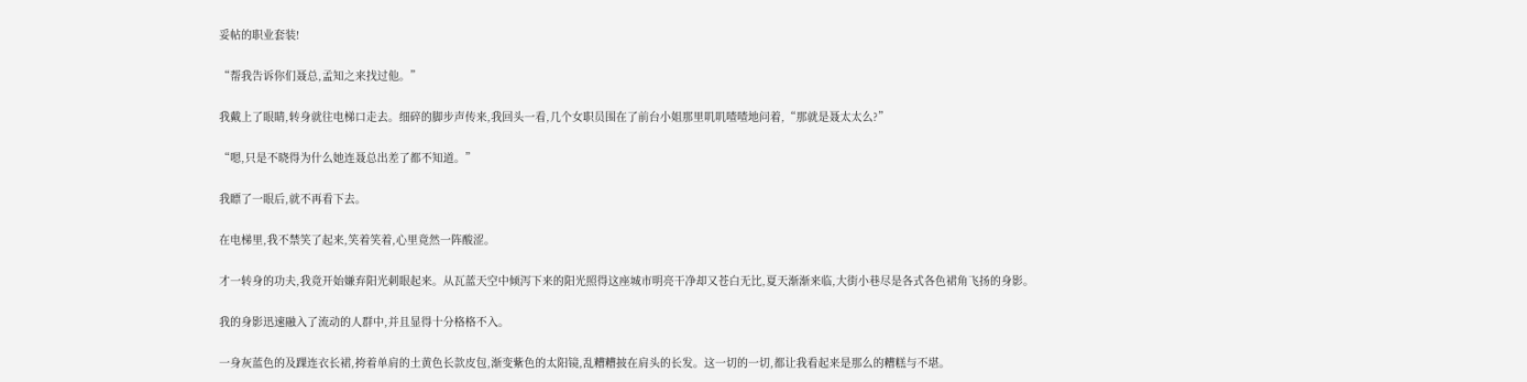妥帖的职业套装!

“帮我告诉你们聂总,孟知之来找过他。”

我戴上了眼睛,转身就往电梯口走去。细碎的脚步声传来,我回头一看,几个女职员围在了前台小姐那里叽叽喳喳地问着,“那就是聂太太么?”

“嗯,只是不晓得为什么她连聂总出差了都不知道。”

我瞟了一眼后,就不再看下去。

在电梯里,我不禁笑了起来,笑着笑着,心里竟然一阵酸涩。

才一转身的功夫,我竟开始嫌弃阳光刺眼起来。从瓦蓝天空中倾泻下来的阳光照得这座城市明亮干净却又苍白无比,夏天渐渐来临,大街小巷尽是各式各色裙角飞扬的身影。

我的身影迅速融入了流动的人群中,并且显得十分格格不入。

一身灰蓝色的及踝连衣长裙,挎着单肩的土黄色长款皮包,渐变紫色的太阳镜,乱糟糟披在肩头的长发。这一切的一切,都让我看起来是那么的糟糕与不堪。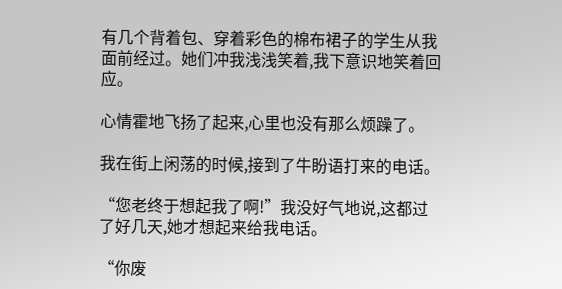有几个背着包、穿着彩色的棉布裙子的学生从我面前经过。她们冲我浅浅笑着,我下意识地笑着回应。

心情霍地飞扬了起来,心里也没有那么烦躁了。

我在街上闲荡的时候,接到了牛盼语打来的电话。

“您老终于想起我了啊!”我没好气地说,这都过了好几天,她才想起来给我电话。

“你废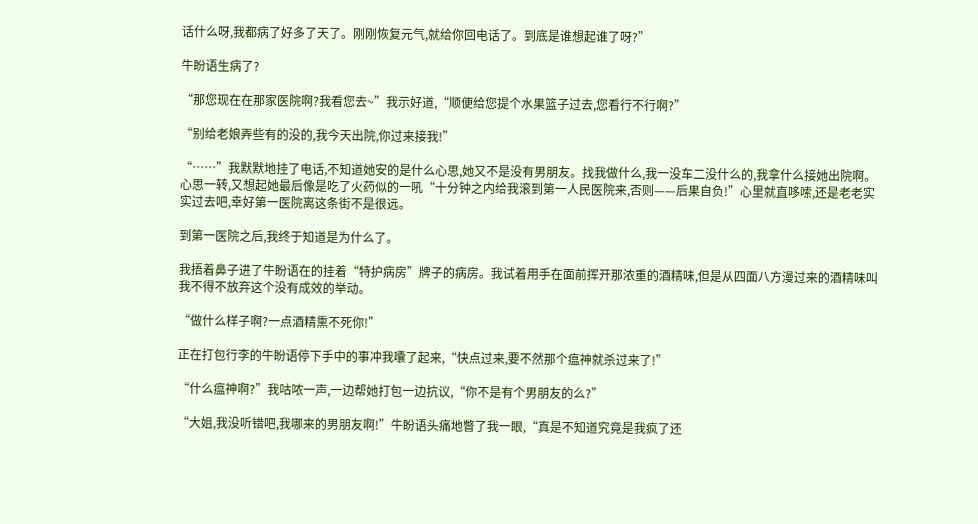话什么呀,我都病了好多了天了。刚刚恢复元气,就给你回电话了。到底是谁想起谁了呀?”

牛盼语生病了?

“那您现在在那家医院啊?我看您去~”我示好道,“顺便给您提个水果篮子过去,您看行不行啊?”

“别给老娘弄些有的没的,我今天出院,你过来接我!”

“……”我默默地挂了电话,不知道她安的是什么心思,她又不是没有男朋友。找我做什么,我一没车二没什么的,我拿什么接她出院啊。心思一转,又想起她最后像是吃了火药似的一吼“十分钟之内给我滚到第一人民医院来,否则——后果自负!”心里就直哆嗦,还是老老实实过去吧,幸好第一医院离这条街不是很远。

到第一医院之后,我终于知道是为什么了。

我捂着鼻子进了牛盼语在的挂着“特护病房”牌子的病房。我试着用手在面前挥开那浓重的酒精味,但是从四面八方漫过来的酒精味叫我不得不放弃这个没有成效的举动。

“做什么样子啊?一点酒精熏不死你!”

正在打包行李的牛盼语停下手中的事冲我囔了起来,“快点过来,要不然那个瘟神就杀过来了!”

“什么瘟神啊?”我咕哝一声,一边帮她打包一边抗议,“你不是有个男朋友的么?”

“大姐,我没听错吧,我哪来的男朋友啊!”牛盼语头痛地瞥了我一眼,“真是不知道究竟是我疯了还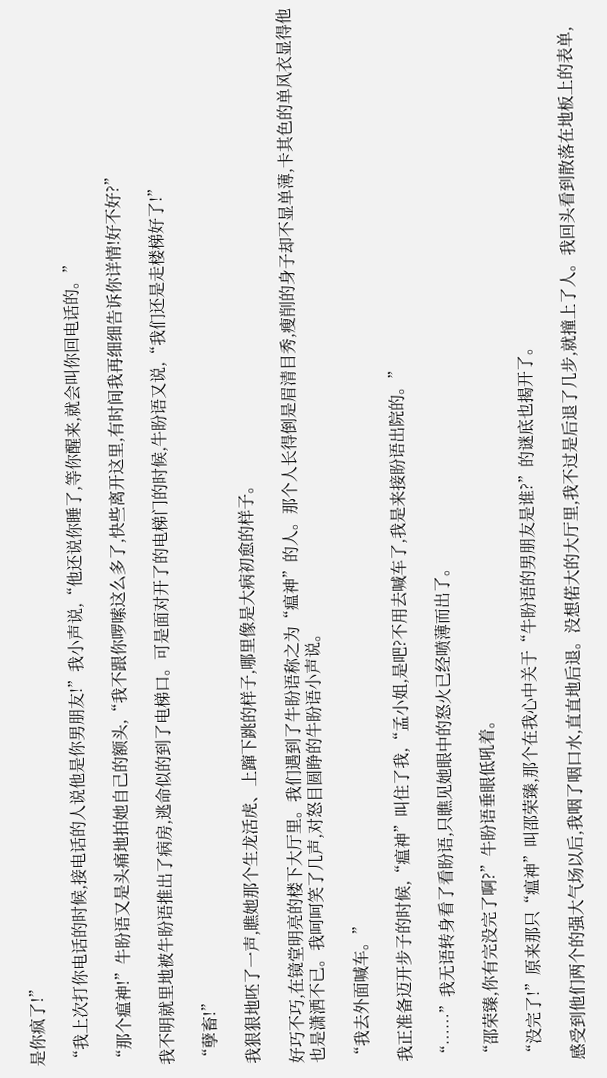是你疯了!”

“我上次打你电话的时候,接电话的人说他是你男朋友!”我小声说,“他还说你睡了,等你醒来,就会叫你回电话的。”

“那个瘟神!”牛盼语又是头痛地拍她自己的额头,“我不跟你啰嗦这么多了,快些离开这里,有时间我再细细告诉你详情!好不好?”

我不明就里地被牛盼语推出了病房,逃命似的到了电梯口。可是面对开了的电梯门的时候,牛盼语又说,“我们还是走楼梯好了!”

“孽畜!”

我狠狠地呸了一声,瞧她那个生龙活虎、上蹿下跳的样子,哪里像是大病初愈的样子。

好巧不巧,在镜堂明亮的楼下大厅里。我们遇到了牛盼语称之为“瘟神”的人。那个人长得倒是眉清目秀,瘦削的身子却不显单薄,卡其色的单风衣显得他也是潇洒不已。我呵呵笑了几声,对怒目圆睁的牛盼语小声说。

“我去外面喊车。”

我正准备迈开步子的时候,“瘟神”叫住了我,“孟小姐,是吧?不用去喊车了,我是来接盼语出院的。”

“……”我无语转身看了看盼语,只瞧见她眼中的怒火已经喷薄而出了。

“邵荣臻,你有完没完了啊?”牛盼语垂眼低吼着。

“没完了!”原来那只“瘟神”叫邵荣臻,那个在我心中关于“牛盼语的男朋友是谁?”的谜底也揭开了。

感受到他们两个的强大气场以后,我咽了咽口水,直直地后退。没想偌大的大厅里,我不过是后退了几步,就撞上了人。我回头看到散落在地板上的表单,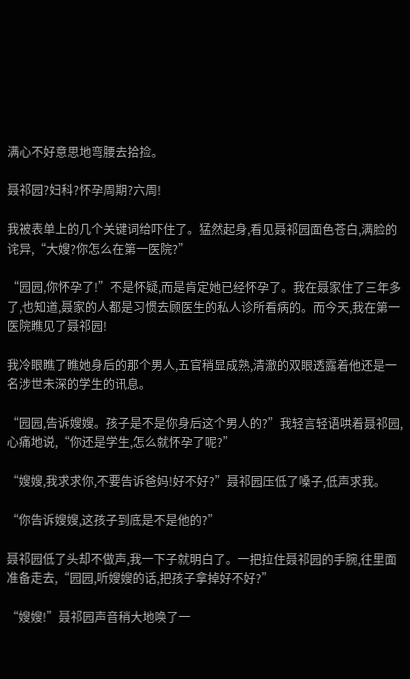满心不好意思地弯腰去拾捡。

聂祁园?妇科?怀孕周期?六周!

我被表单上的几个关键词给吓住了。猛然起身,看见聂祁园面色苍白,满脸的诧异,“大嫂?你怎么在第一医院?”

“园园,你怀孕了!”不是怀疑,而是肯定她已经怀孕了。我在聂家住了三年多了,也知道,聂家的人都是习惯去顾医生的私人诊所看病的。而今天,我在第一医院瞧见了聂祁园!

我冷眼瞧了瞧她身后的那个男人,五官稍显成熟,清澈的双眼透露着他还是一名涉世未深的学生的讯息。

“园园,告诉嫂嫂。孩子是不是你身后这个男人的?”我轻言轻语哄着聂祁园,心痛地说,“你还是学生,怎么就怀孕了呢?”

“嫂嫂,我求求你,不要告诉爸妈!好不好?”聂祁园压低了嗓子,低声求我。

“你告诉嫂嫂,这孩子到底是不是他的?”

聂祁园低了头却不做声,我一下子就明白了。一把拉住聂祁园的手腕,往里面准备走去,“园园,听嫂嫂的话,把孩子拿掉好不好?”

“嫂嫂!”聂祁园声音稍大地唤了一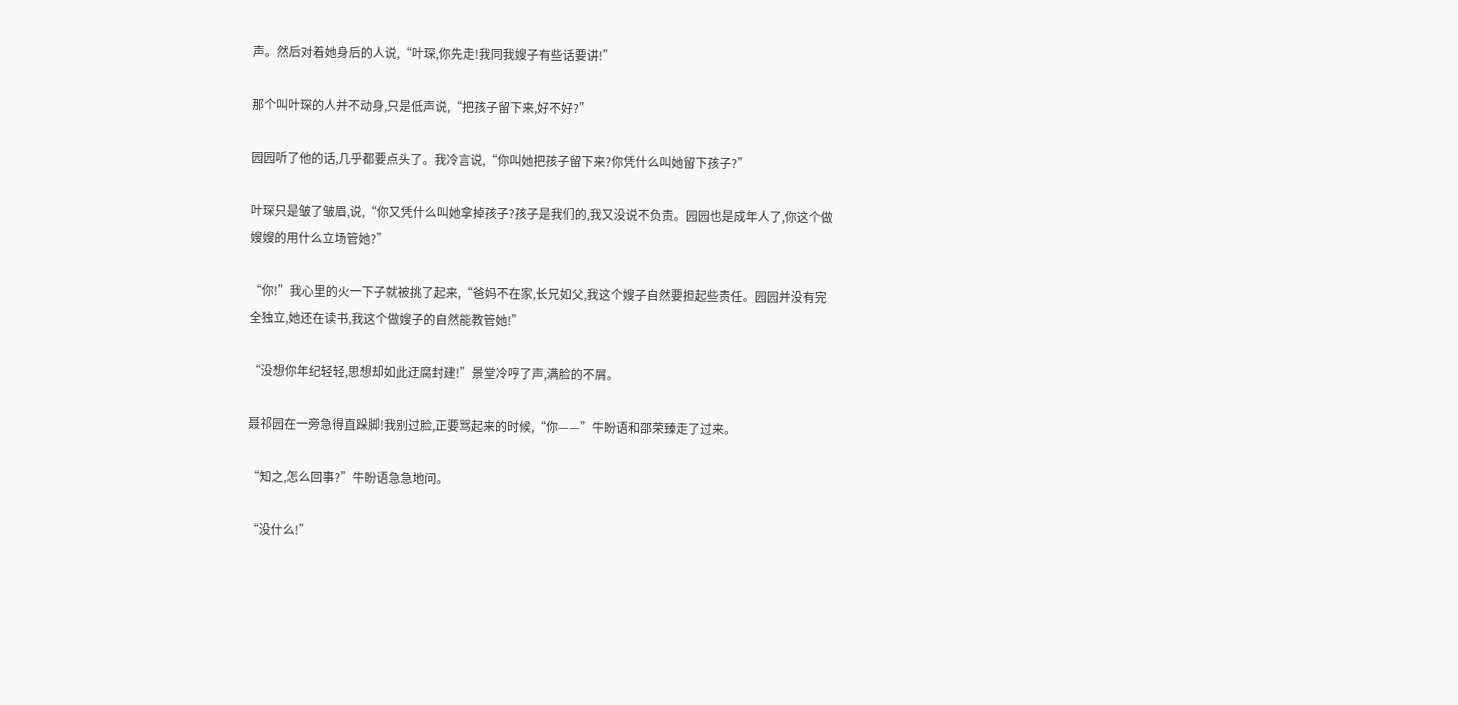声。然后对着她身后的人说,“叶琛,你先走!我同我嫂子有些话要讲!”

那个叫叶琛的人并不动身,只是低声说,“把孩子留下来,好不好?”

园园听了他的话,几乎都要点头了。我冷言说,“你叫她把孩子留下来?你凭什么叫她留下孩子?”

叶琛只是皱了皱眉,说,“你又凭什么叫她拿掉孩子?孩子是我们的,我又没说不负责。园园也是成年人了,你这个做嫂嫂的用什么立场管她?”

“你!”我心里的火一下子就被挑了起来,“爸妈不在家,长兄如父,我这个嫂子自然要担起些责任。园园并没有完全独立,她还在读书,我这个做嫂子的自然能教管她!”

“没想你年纪轻轻,思想却如此迂腐封建!”景堂冷哼了声,满脸的不屑。

聂祁园在一旁急得直跺脚!我别过脸,正要骂起来的时候,“你——”牛盼语和邵荣臻走了过来。

“知之,怎么回事?”牛盼语急急地问。

“没什么!”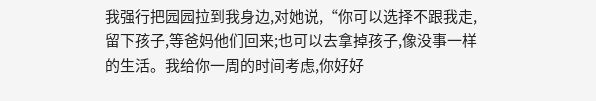我强行把园园拉到我身边,对她说,“你可以选择不跟我走,留下孩子,等爸妈他们回来;也可以去拿掉孩子,像没事一样的生活。我给你一周的时间考虑,你好好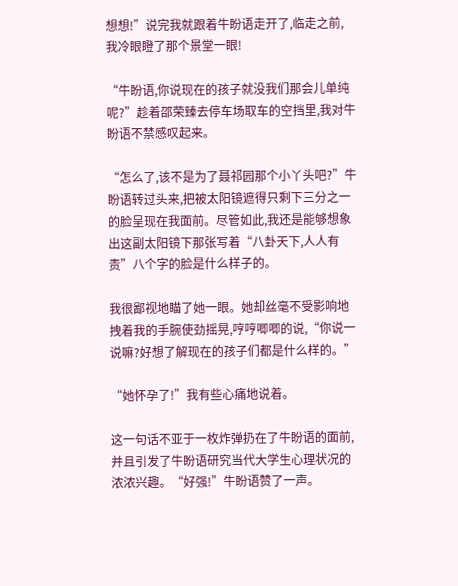想想!”说完我就跟着牛盼语走开了,临走之前,我冷眼瞪了那个景堂一眼!

“牛盼语,你说现在的孩子就没我们那会儿单纯呢?”趁着邵荣臻去停车场取车的空挡里,我对牛盼语不禁感叹起来。

“怎么了,该不是为了聂祁园那个小丫头吧?”牛盼语转过头来,把被太阳镜遮得只剩下三分之一的脸呈现在我面前。尽管如此,我还是能够想象出这副太阳镜下那张写着“八卦天下,人人有责”八个字的脸是什么样子的。

我很鄙视地瞄了她一眼。她却丝毫不受影响地拽着我的手腕使劲摇晃,哼哼唧唧的说,“你说一说嘛?好想了解现在的孩子们都是什么样的。”

“她怀孕了!”我有些心痛地说着。

这一句话不亚于一枚炸弹扔在了牛盼语的面前,并且引发了牛盼语研究当代大学生心理状况的浓浓兴趣。“好强!”牛盼语赞了一声。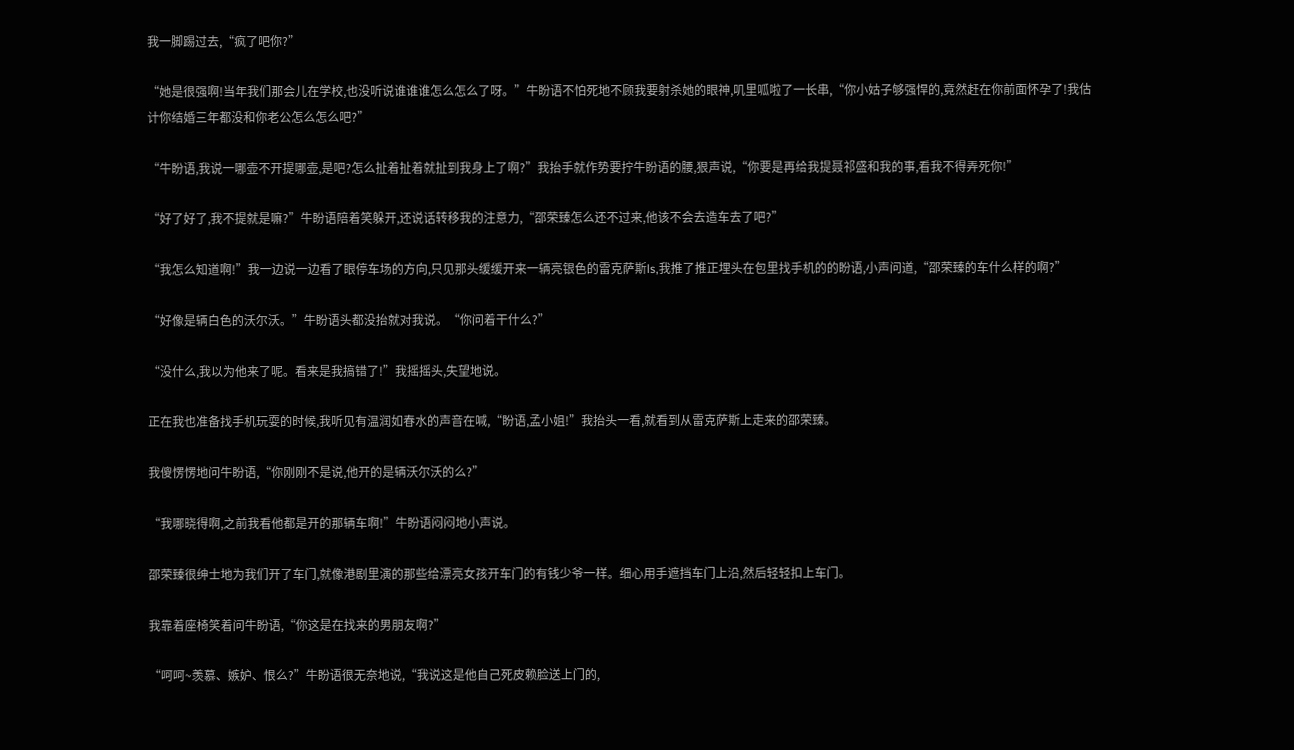我一脚踢过去,“疯了吧你?”

“她是很强啊!当年我们那会儿在学校,也没听说谁谁谁怎么怎么了呀。”牛盼语不怕死地不顾我要射杀她的眼神,叽里呱啦了一长串,“你小姑子够强悍的,竟然赶在你前面怀孕了!我估计你结婚三年都没和你老公怎么怎么吧?”

“牛盼语,我说一哪壶不开提哪壶,是吧?怎么扯着扯着就扯到我身上了啊?”我抬手就作势要拧牛盼语的腰,狠声说,“你要是再给我提聂祁盛和我的事,看我不得弄死你!”

“好了好了,我不提就是嘛?”牛盼语陪着笑躲开,还说话转移我的注意力,“邵荣臻怎么还不过来,他该不会去造车去了吧?”

“我怎么知道啊!”我一边说一边看了眼停车场的方向,只见那头缓缓开来一辆亮银色的雷克萨斯ls,我推了推正埋头在包里找手机的的盼语,小声问道,“邵荣臻的车什么样的啊?”

“好像是辆白色的沃尔沃。”牛盼语头都没抬就对我说。“你问着干什么?”

“没什么,我以为他来了呢。看来是我搞错了!”我摇摇头,失望地说。

正在我也准备找手机玩耍的时候,我听见有温润如春水的声音在喊,“盼语,孟小姐!”我抬头一看,就看到从雷克萨斯上走来的邵荣臻。

我傻愣愣地问牛盼语,“你刚刚不是说,他开的是辆沃尔沃的么?”

“我哪晓得啊,之前我看他都是开的那辆车啊!”牛盼语闷闷地小声说。

邵荣臻很绅士地为我们开了车门,就像港剧里演的那些给漂亮女孩开车门的有钱少爷一样。细心用手遮挡车门上沿,然后轻轻扣上车门。

我靠着座椅笑着问牛盼语,“你这是在找来的男朋友啊?”

“呵呵~羡慕、嫉妒、恨么?”牛盼语很无奈地说,“我说这是他自己死皮赖脸送上门的,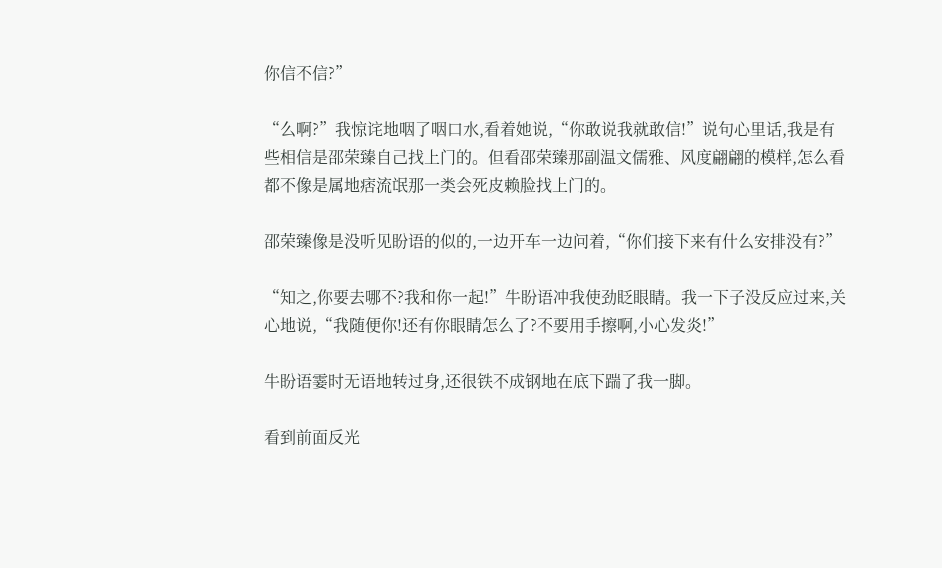你信不信?”

“么啊?”我惊诧地咽了咽口水,看着她说,“你敢说我就敢信!”说句心里话,我是有些相信是邵荣臻自己找上门的。但看邵荣臻那副温文儒雅、风度翩翩的模样,怎么看都不像是属地痞流氓那一类会死皮赖脸找上门的。

邵荣臻像是没听见盼语的似的,一边开车一边问着,“你们接下来有什么安排没有?”

“知之,你要去哪不?我和你一起!”牛盼语冲我使劲眨眼睛。我一下子没反应过来,关心地说,“我随便你!还有你眼睛怎么了?不要用手擦啊,小心发炎!”

牛盼语霎时无语地转过身,还很铁不成钢地在底下踹了我一脚。

看到前面反光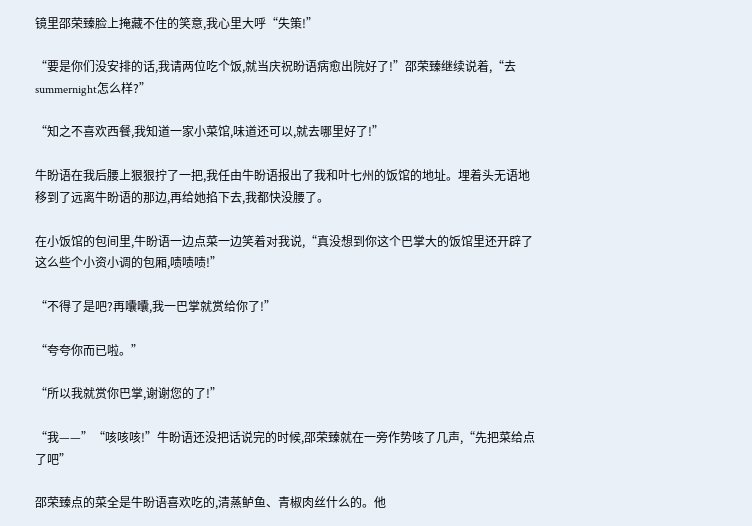镜里邵荣臻脸上掩藏不住的笑意,我心里大呼“失策!”

“要是你们没安排的话,我请两位吃个饭,就当庆祝盼语病愈出院好了!”邵荣臻继续说着,“去summernight怎么样?”

“知之不喜欢西餐,我知道一家小菜馆,味道还可以,就去哪里好了!”

牛盼语在我后腰上狠狠拧了一把,我任由牛盼语报出了我和叶七州的饭馆的地址。埋着头无语地移到了远离牛盼语的那边,再给她掐下去,我都快没腰了。

在小饭馆的包间里,牛盼语一边点菜一边笑着对我说,“真没想到你这个巴掌大的饭馆里还开辟了这么些个小资小调的包厢,啧啧啧!”

“不得了是吧?再囔囔,我一巴掌就赏给你了!”

“夸夸你而已啦。”

“所以我就赏你巴掌,谢谢您的了!”

“我——”“咳咳咳!”牛盼语还没把话说完的时候,邵荣臻就在一旁作势咳了几声,“先把菜给点了吧”

邵荣臻点的菜全是牛盼语喜欢吃的,清蒸鲈鱼、青椒肉丝什么的。他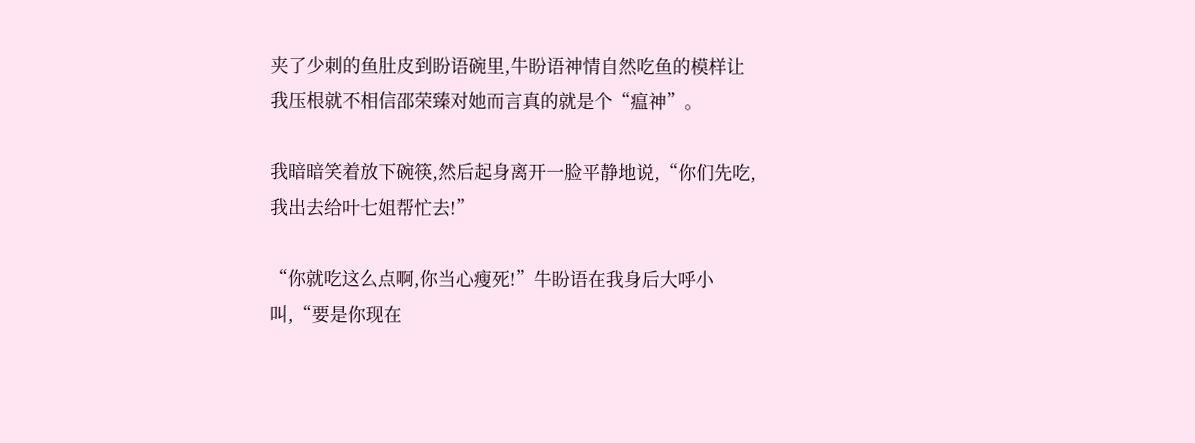夹了少刺的鱼肚皮到盼语碗里,牛盼语神情自然吃鱼的模样让我压根就不相信邵荣臻对她而言真的就是个“瘟神”。

我暗暗笑着放下碗筷,然后起身离开一脸平静地说,“你们先吃,我出去给叶七姐帮忙去!”

“你就吃这么点啊,你当心瘦死!”牛盼语在我身后大呼小叫,“要是你现在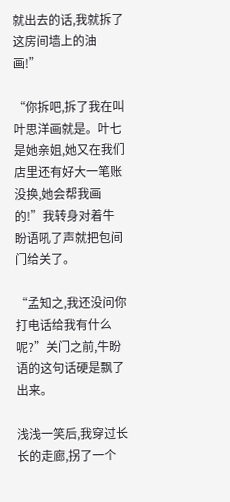就出去的话,我就拆了这房间墙上的油画!”

“你拆吧,拆了我在叫叶思洋画就是。叶七是她亲姐,她又在我们店里还有好大一笔账没换,她会帮我画的!”我转身对着牛盼语吼了声就把包间门给关了。

“孟知之,我还没问你打电话给我有什么呢?”关门之前,牛盼语的这句话硬是飘了出来。

浅浅一笑后,我穿过长长的走廊,拐了一个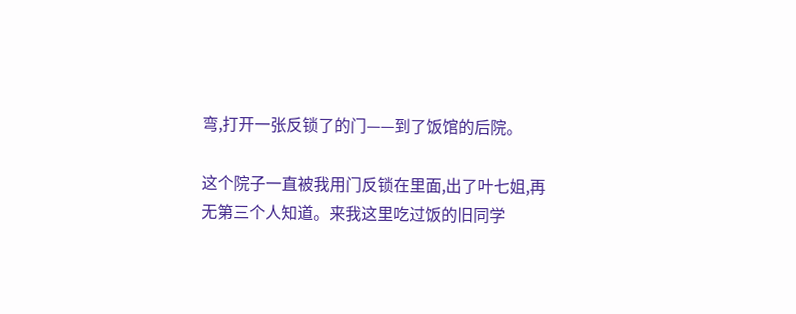弯,打开一张反锁了的门——到了饭馆的后院。

这个院子一直被我用门反锁在里面,出了叶七姐,再无第三个人知道。来我这里吃过饭的旧同学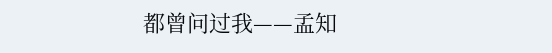都曾问过我——孟知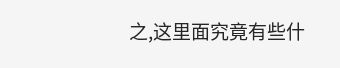之,这里面究竟有些什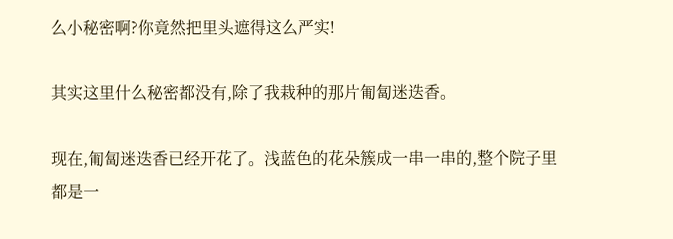么小秘密啊?你竟然把里头遮得这么严实!

其实这里什么秘密都没有,除了我栽种的那片匍匐迷迭香。

现在,匍匐迷迭香已经开花了。浅蓝色的花朵簇成一串一串的,整个院子里都是一